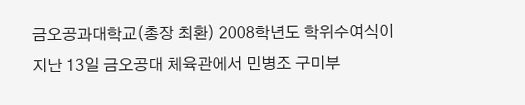금오공과대학교(총장 최환) 2008학년도 학위수여식이 지난 13일 금오공대 체육관에서 민병조 구미부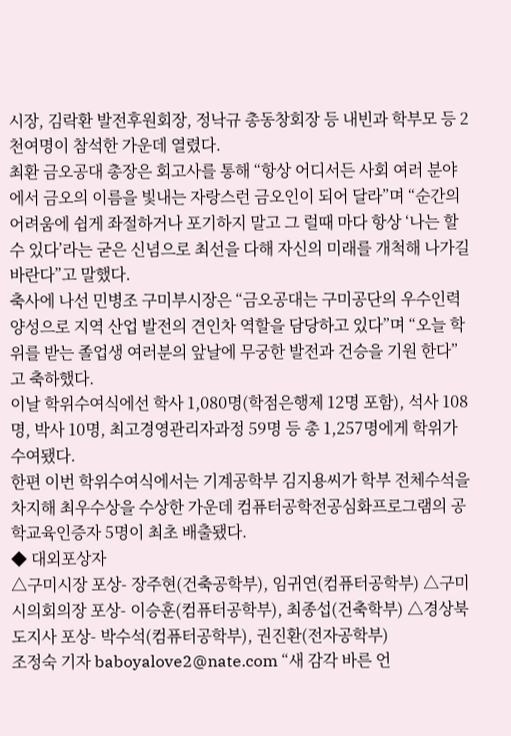시장, 김락환 발전후원회장, 정낙규 총동창회장 등 내빈과 학부모 등 2천여명이 참석한 가운데 열렸다.
최환 금오공대 총장은 회고사를 통해 “항상 어디서든 사회 여러 분야에서 금오의 이름을 빛내는 자랑스런 금오인이 되어 달라”며 “순간의 어려움에 쉽게 좌절하거나 포기하지 말고 그 럴때 마다 항상 ‘나는 할 수 있다’라는 굳은 신념으로 최선을 다해 자신의 미래를 개척해 나가길 바란다”고 말했다.
축사에 나선 민병조 구미부시장은 “금오공대는 구미공단의 우수인력 양성으로 지역 산업 발전의 견인차 역할을 담당하고 있다”며 “오늘 학위를 받는 졸업생 여러분의 앞날에 무궁한 발전과 건승을 기원 한다”고 축하했다.
이날 학위수여식에선 학사 1,080명(학점은행제 12명 포함), 석사 108명, 박사 10명, 최고경영관리자과정 59명 등 총 1,257명에게 학위가 수여됐다.
한편 이번 학위수여식에서는 기계공학부 김지용씨가 학부 전체수석을 차지해 최우수상을 수상한 가운데 컴퓨터공학전공심화프로그램의 공학교육인증자 5명이 최초 배출됐다.
◆ 대외포상자
△구미시장 포상- 장주현(건축공학부), 임귀연(컴퓨터공학부) △구미시의회의장 포상- 이승훈(컴퓨터공학부), 최종섭(건축학부) △경상북도지사 포상- 박수석(컴퓨터공학부), 권진환(전자공학부)
조정숙 기자 baboyalove2@nate.com “새 감각 바른 언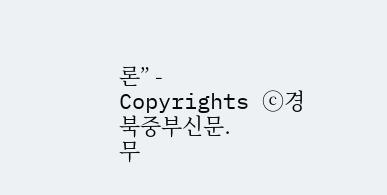론” - Copyrights ⓒ경북중부신문.
무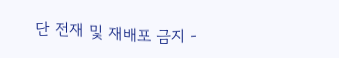단 전재 및 재배포 금지 -